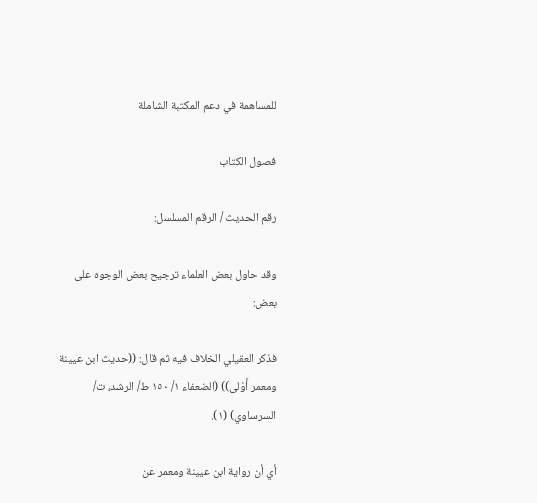للمساهمة في دعم المكتبة الشاملة

فصول الكتاب

رقم الحديث / الرقم المسلسل:

وقد حاول بعض العلماء ترجيح بعض الوجوه على بعض:

فذكر العقيلي الخلاف فيه ثم قال: ((حديث ابن عيينة ومعمر أَوْلى)) (الضعفاء ١/ ١٥٠ ط/ الرشد، ت/ السرساوي) (١).

أي أن رواية ابن عيينة ومعمر عن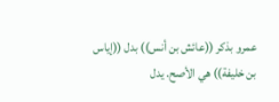عمرو بذكر ((عائش بن أنس)) بدل ((إياس بن خليفة)) هي الأصح. يدل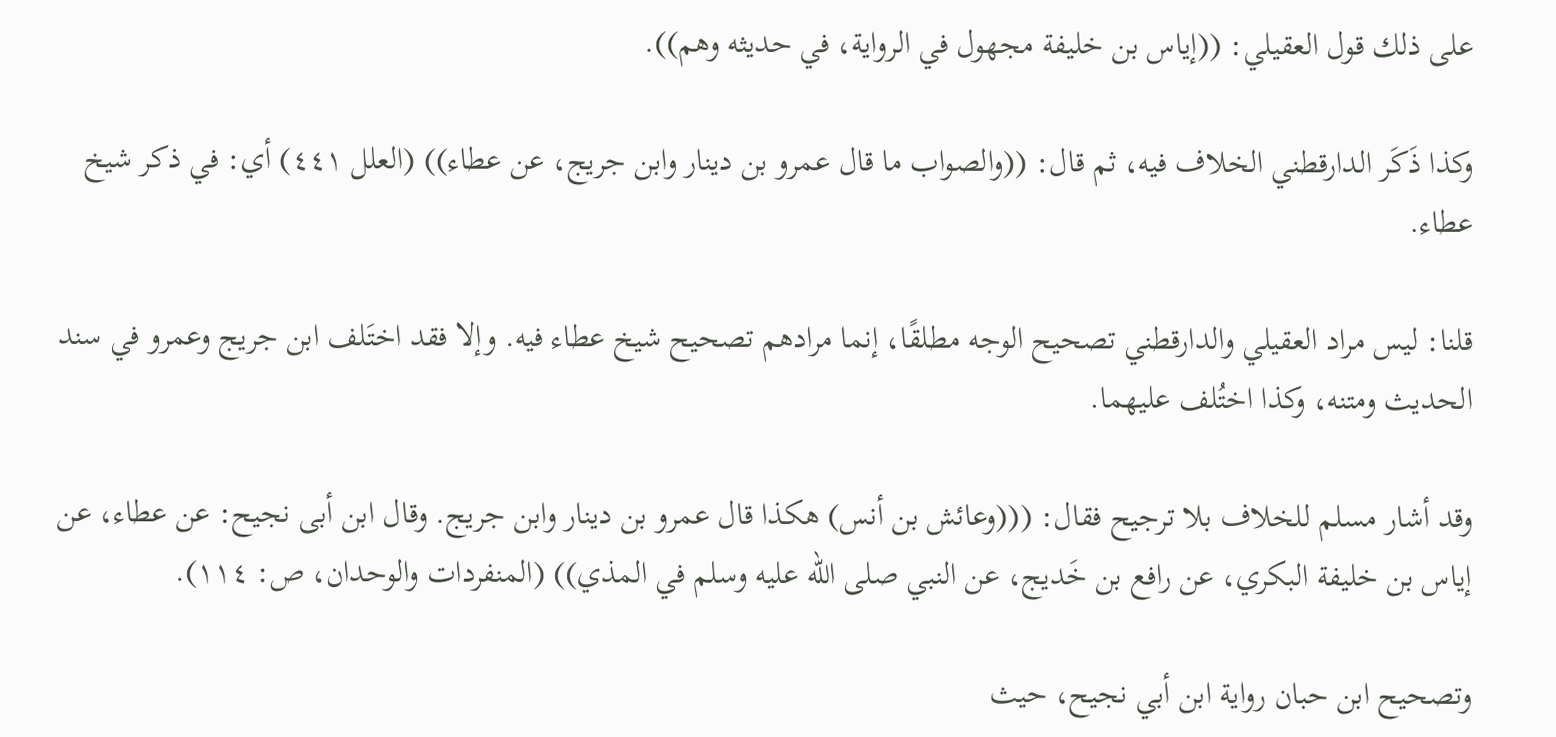على ذلك قول العقيلي: ((إياس بن خليفة مجهول في الرواية، في حديثه وهم)).

وكذا ذَكَر الدارقطني الخلاف فيه، ثم قال: ((والصواب ما قال عمرو بن دينار وابن جريج، عن عطاء)) (العلل ٤٤١) أي: في ذكر شيخ عطاء.

قلنا: ليس مراد العقيلي والدارقطني تصحيح الوجه مطلقًا، إنما مرادهم تصحيح شيخ عطاء فيه. وإلا فقد اختَلف ابن جريج وعمرو في سند الحديث ومتنه، وكذا اختُلف عليهما.

وقد أشار مسلم للخلاف بلا ترجيح فقال: (((وعائش بن أنس) هكذا قال عمرو بن دينار وابن جريج. وقال ابن أبى نجيح: عن عطاء، عن إياس بن خليفة البكري، عن رافع بن خَديج، عن النبي صلى الله عليه وسلم في المذي)) (المنفردات والوحدان، ص: ١١٤).

وتصحيح ابن حبان رواية ابن أبي نجيح، حيث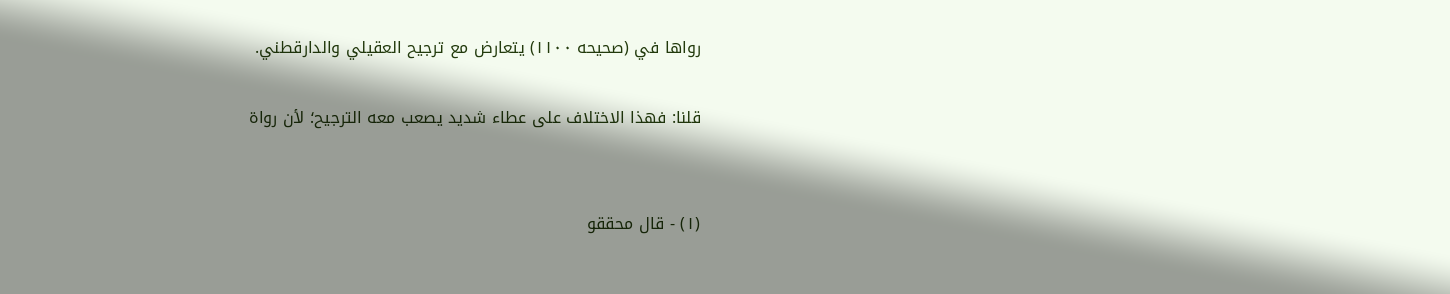رواها في (صحيحه ١١٠٠) يتعارض مع ترجيح العقيلي والدارقطني.

قلنا: فهذا الاختلاف على عطاء شديد يصعب معه الترجيح؛ لأن رواة


(١) - قال محققو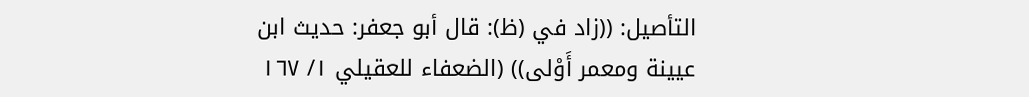التأصيل: ((زاد في (ظ): قال أبو جعفر: حديث ابن عيينة ومعمر أَوْلى)) (الضعفاء للعقيلي ١/ ١٦٧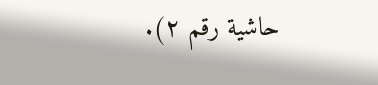حاشية رقم ٢).